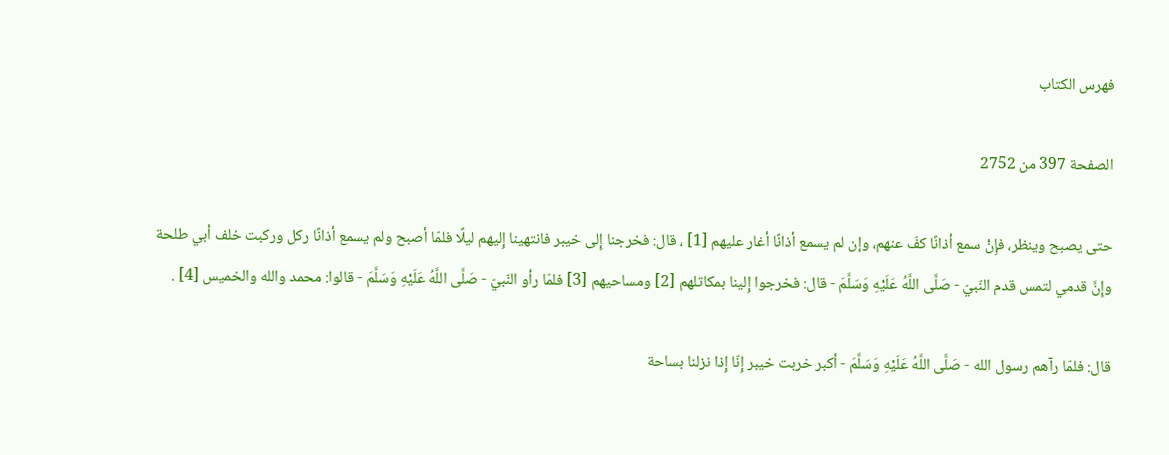فهرس الكتاب

الصفحة 397 من 2752

حتى يصبح وينظر، فإِنْ سمع أذانًا كفّ عنهم، وإن لم يسمع أذانًا أغار عليهم [1] ، قال: فخرجنا إِلى خيبر فانتهينا إِليهم ليلًا فلمّا أصبح ولم يسمع أذانًا ركل وركبت خلف أبي طلحة وإِنَّ قدمي لتمس قدم النّبيّ - صَلَّى اللَّهُ عَلَيْهِ وَسَلَّمَ - قال: فخرجوا إِلينا بمكاتلهم [2] ومساحيهم [3] فلمّا رأو النّبيّ - صَلَّى اللَّهُ عَلَيْهِ وَسَلَّمَ - قالوا: محمد والله والخميس [4] .

قال: فلمّا رآهم رسول الله - صَلَّى اللَّهُ عَلَيْهِ وَسَلَّمَ - أكبر خربت خيبر إِنّا إِذا نزلنا بساحة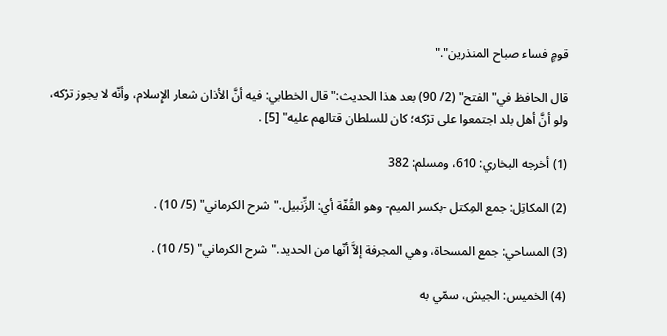قومٍ فساء صباح المنذرين"."

قال الحافظ في"الفتح" (2/ 90) بعد هذا الحديث:"قال الخطابي: فيه أنَّ الأذان شعار الإِسلام، وأنّه لا يجوز ترْكه، ولو أنَّ أهل بلد اجتمعوا على ترْكه؛ كان للسلطان قتالهم عليه" [5] .

(1) أخرجه البخاري: 610، ومسلم: 382

(2) المكاتِل: جمع المِكتل -بكسر الميم- وهو القُفّة أي: الزِّنبيل."شرح الكرماني" (5/ 10) .

(3) المساحي: جمع المسحاة، وهي المجرفة إلاَّ أنّها من الحديد."شرح الكرماني" (5/ 10) .

(4) الخميس: الجيش، سمّي به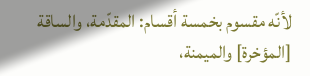لأنّه مقسوم بخمسة أقسام: المقدّمة، والساقة [المؤخرة] والميمنة،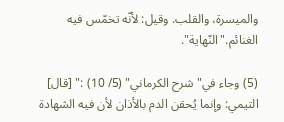والميسرة، والقلب. وقيل: لأنّه تخمّس فيه الغنائم."النّهاية".

(5) وجاء في"شرح الكرماني" (5/ 10) :" [قال] التيمي: وإنما يُحقن الدم بالأذان لأن فيه الشهادة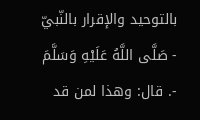بالتوحيد والإقرار بالنّبيّ - صَلَّى اللَّهُ عَلَيْهِ وَسَلَّمَ -. قال: وهذا لمن قد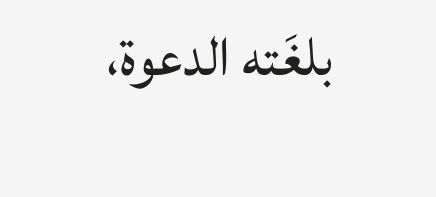بلغَته الدعوة،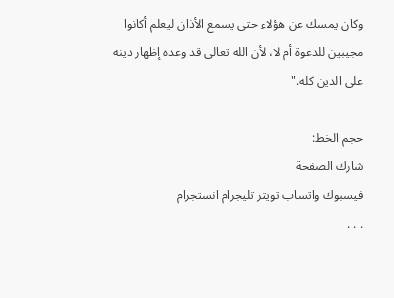وكان يمسك عن هؤلاء حتى يسمع الأذان ليعلم أكانوا مجيبين للدعوة أم لا، لأن الله تعالى قد وعده إظهار دينه على الدين كله."

حجم الخط:
شارك الصفحة
فيسبوك واتساب تويتر تليجرام انستجرام
. . .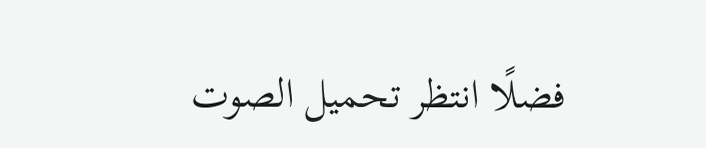فضلًا انتظر تحميل الصوت